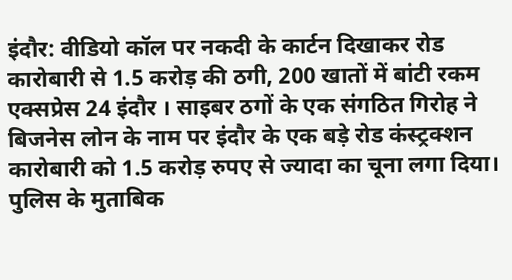इंदौर: वीडियो कॉल पर नकदी के कार्टन दिखाकर रोड कारोबारी से 1.5 करोड़ की ठगी, 200 खातों में बांटी रकम
एक्सप्रेस 24 इंदौर । साइबर ठगों के एक संगठित गिरोह ने बिजनेस लोन के नाम पर इंदौर के एक बड़े रोड कंस्ट्रक्शन कारोबारी को 1.5 करोड़ रुपए से ज्यादा का चूना लगा दिया। पुलिस के मुताबिक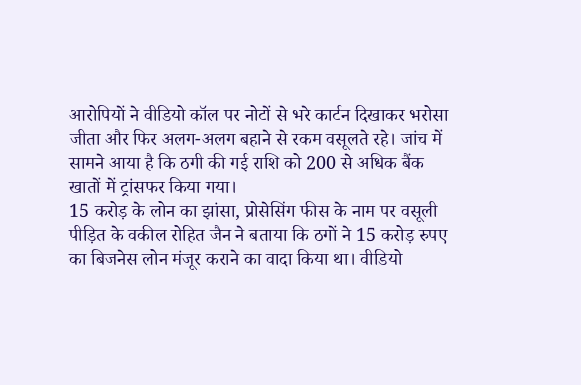आरोपियों ने वीडियो कॉल पर नोटों से भरे कार्टन दिखाकर भरोसा जीता और फिर अलग-अलग बहाने से रकम वसूलते रहे। जांच में सामने आया है कि ठगी की गई राशि को 200 से अधिक बैंक खातों में ट्रांसफर किया गया।
15 करोड़ के लोन का झांसा, प्रोसेसिंग फीस के नाम पर वसूली
पीड़ित के वकील रोहित जैन ने बताया कि ठगों ने 15 करोड़ रुपए का बिजनेस लोन मंजूर कराने का वादा किया था। वीडियो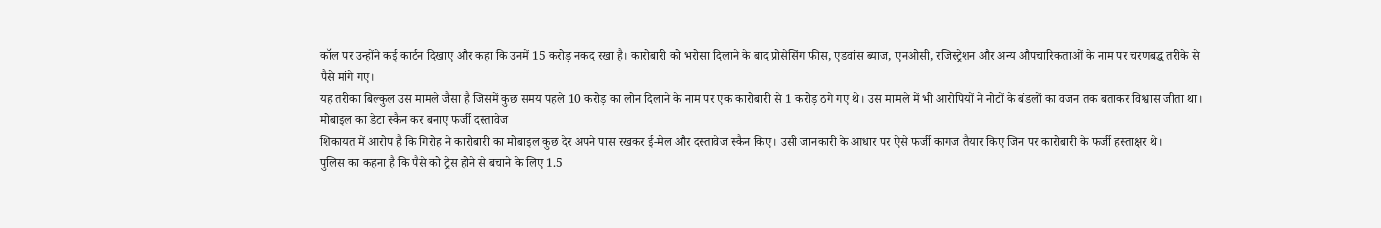कॉल पर उन्होंने कई कार्टन दिखाए और कहा कि उनमें 15 करोड़ नकद रखा है। कारोबारी को भरोसा दिलाने के बाद प्रोसेसिंग फीस, एडवांस ब्याज, एनओसी, रजिस्ट्रेशन और अन्य औपचारिकताओं के नाम पर चरणबद्ध तरीके से पैसे मांगे गए।
यह तरीका बिल्कुल उस मामले जैसा है जिसमें कुछ समय पहले 10 करोड़ का लोन दिलाने के नाम पर एक कारोबारी से 1 करोड़ ठगे गए थे। उस मामले में भी आरोपियों ने नोटों के बंडलों का वजन तक बताकर विश्वास जीता था।
मोबाइल का डेटा स्कैन कर बनाए फर्जी दस्तावेज
शिकायत में आरोप है कि गिरोह ने कारोबारी का मोबाइल कुछ देर अपने पास रखकर ई-मेल और दस्तावेज स्कैन किए। उसी जानकारी के आधार पर ऐसे फर्जी कागज तैयार किए जिन पर कारोबारी के फर्जी हस्ताक्षर थे।
पुलिस का कहना है कि पैसे को ट्रेस होने से बचाने के लिए 1.5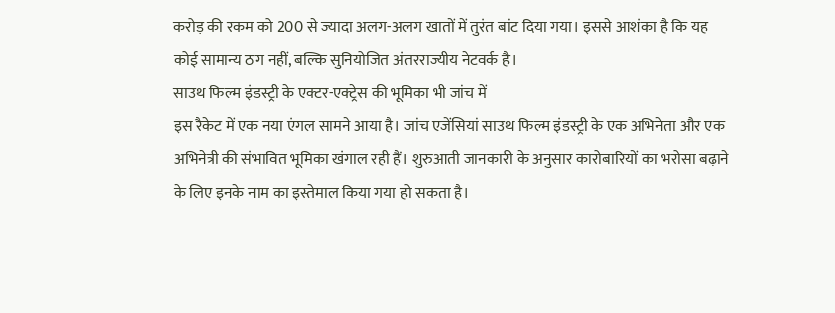करोड़ की रकम को 200 से ज्यादा अलग-अलग खातों में तुरंत बांट दिया गया। इससे आशंका है कि यह कोई सामान्य ठग नहीं, बल्कि सुनियोजित अंतरराज्यीय नेटवर्क है।
साउथ फिल्म इंडस्ट्री के एक्टर-एक्ट्रेस की भूमिका भी जांच में
इस रैकेट में एक नया एंगल सामने आया है। जांच एजेंसियां साउथ फिल्म इंडस्ट्री के एक अभिनेता और एक अभिनेत्री की संभावित भूमिका खंगाल रही हैं। शुरुआती जानकारी के अनुसार कारोबारियों का भरोसा बढ़ाने के लिए इनके नाम का इस्तेमाल किया गया हो सकता है।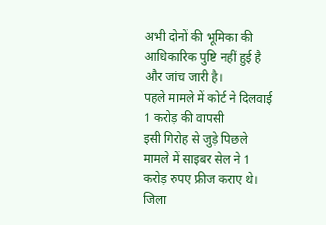अभी दोनों की भूमिका की आधिकारिक पुष्टि नहीं हुई है और जांच जारी है।
पहले मामले में कोर्ट ने दिलवाई 1 करोड़ की वापसी
इसी गिरोह से जुड़े पिछले मामले में साइबर सेल ने 1 करोड़ रुपए फ्रीज कराए थे। जिला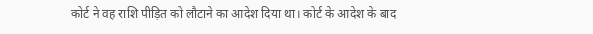कोर्ट ने वह राशि पीड़ित को लौटाने का आदेश दिया था। कोर्ट के आदेश के बाद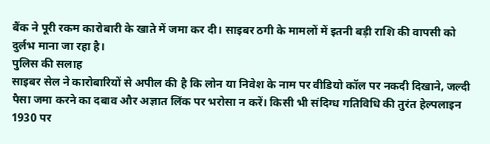बैंक ने पूरी रकम कारोबारी के खाते में जमा कर दी। साइबर ठगी के मामलों में इतनी बड़ी राशि की वापसी को दुर्लभ माना जा रहा है।
पुलिस की सलाह
साइबर सेल ने कारोबारियों से अपील की है कि लोन या निवेश के नाम पर वीडियो कॉल पर नकदी दिखाने, जल्दी पैसा जमा करने का दबाव और अज्ञात लिंक पर भरोसा न करें। किसी भी संदिग्ध गतिविधि की तुरंत हेल्पलाइन 1930 पर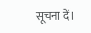सूचना दें।